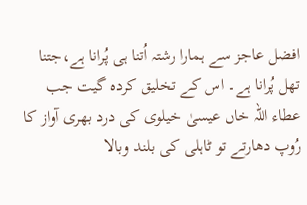افضل عاجز سے ہمارا رشتہ اُتنا ہی پُرانا ہے،جتنا تھل پُرانا ہے۔ اس کے تخلیق کردہ گیت جب عطاء اللہ خاں عیسیٰ خیلوی کی درد بھری آواز کا رُوپ دھارتے تو ٹاہلی کی بلند وبالا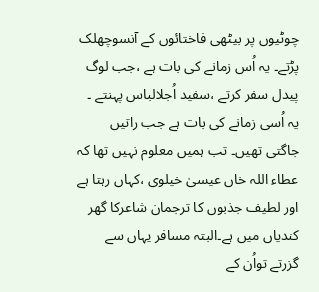چوٹیوں پر بیٹھی فاختائوں کے آنسوچھلک پڑتے۔ یہ اُس زمانے کی بات ہے ،جب لوگ پیدل سفر کرتے ،سفید اُجلالباس پہنتے ۔ یہ اُسی زمانے کی بات ہے جب راتیں جاگتی تھیں۔ تب ہمیں معلوم نہیں تھا کہ عطاء اللہ خاں عیسیٰ خیلوی ،کہاں رہتا ہے اور لطیف جذبوں کا ترجمان شاعرکا گھر کندیاں میں ہے۔البتہ مسافر یہاں سے گزرتے تواُن کے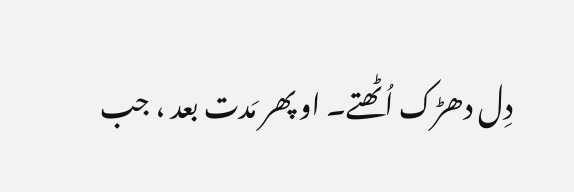دِل دھڑک اُٹھتے۔ او پھر مَدت بعد ، جب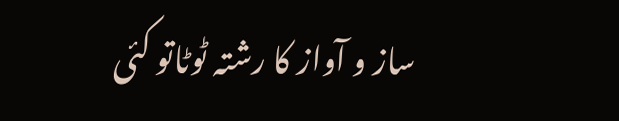ساز و آواز کا رشتہ ٹوٹاتو کئی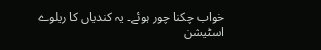خواب چکنا چور ہوئے۔ یہ کندیاں کا ریلوے اسٹیشن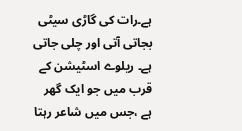ہے۔رات کی گاڑی سیٹی بجاتی آتی اور چلی جاتی ہے۔ ریلوے اسٹیشن کے قرب میں جو ایک گھر ہے ،جس میں شاعر رہتا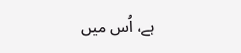ہے، اُس میں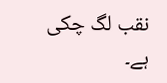نقب لگ چکی ہے۔